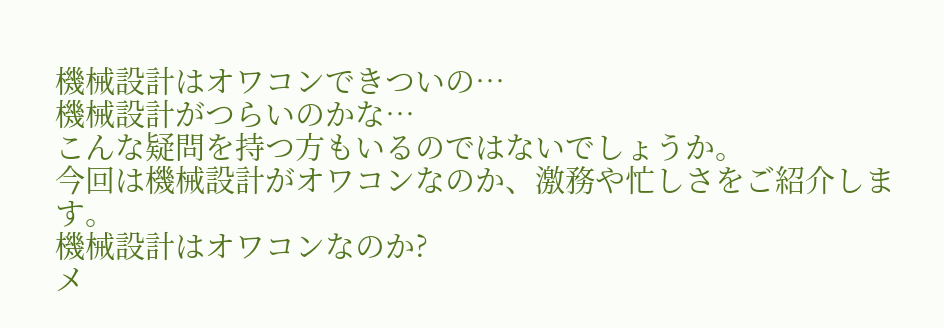機械設計はオワコンできついの…
機械設計がつらいのかな…
こんな疑問を持つ方もいるのではないでしょうか。
今回は機械設計がオワコンなのか、激務や忙しさをご紹介します。
機械設計はオワコンなのか?
メ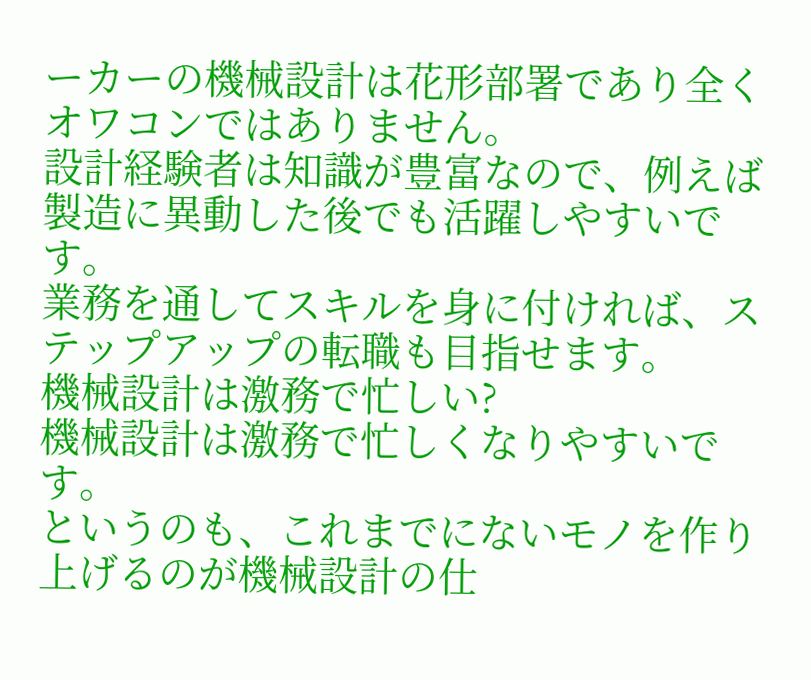ーカーの機械設計は花形部署であり全くオワコンではありません。
設計経験者は知識が豊富なので、例えば製造に異動した後でも活躍しやすいです。
業務を通してスキルを身に付ければ、ステップアップの転職も目指せます。
機械設計は激務で忙しい?
機械設計は激務で忙しくなりやすいです。
というのも、これまでにないモノを作り上げるのが機械設計の仕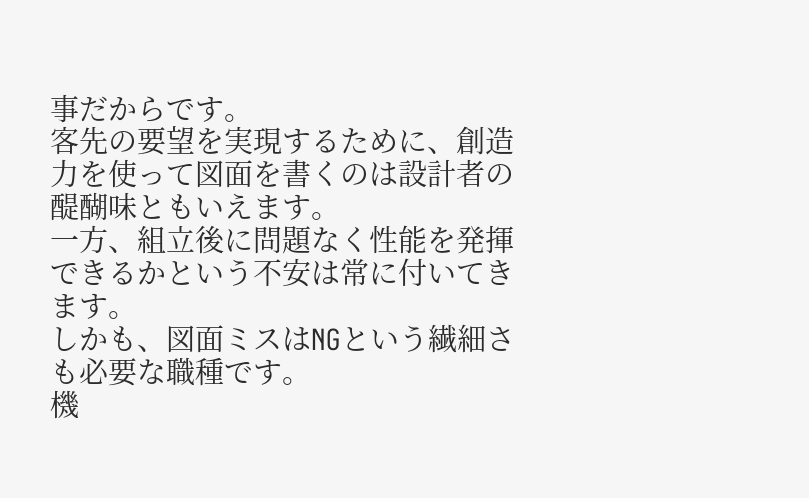事だからです。
客先の要望を実現するために、創造力を使って図面を書くのは設計者の醍醐味ともいえます。
一方、組立後に問題なく性能を発揮できるかという不安は常に付いてきます。
しかも、図面ミスはNGという繊細さも必要な職種です。
機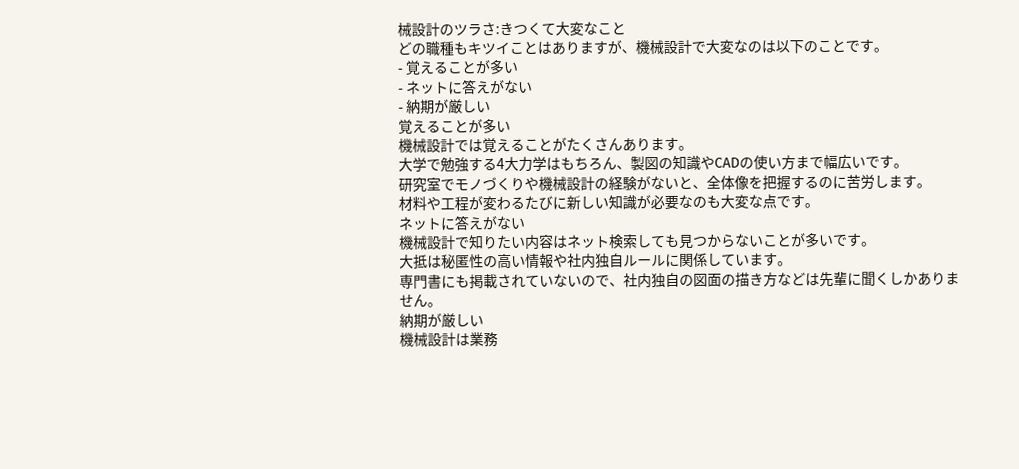械設計のツラさ:きつくて大変なこと
どの職種もキツイことはありますが、機械設計で大変なのは以下のことです。
- 覚えることが多い
- ネットに答えがない
- 納期が厳しい
覚えることが多い
機械設計では覚えることがたくさんあります。
大学で勉強する4大力学はもちろん、製図の知識やCADの使い方まで幅広いです。
研究室でモノづくりや機械設計の経験がないと、全体像を把握するのに苦労します。
材料や工程が変わるたびに新しい知識が必要なのも大変な点です。
ネットに答えがない
機械設計で知りたい内容はネット検索しても見つからないことが多いです。
大抵は秘匿性の高い情報や社内独自ルールに関係しています。
専門書にも掲載されていないので、社内独自の図面の描き方などは先輩に聞くしかありません。
納期が厳しい
機械設計は業務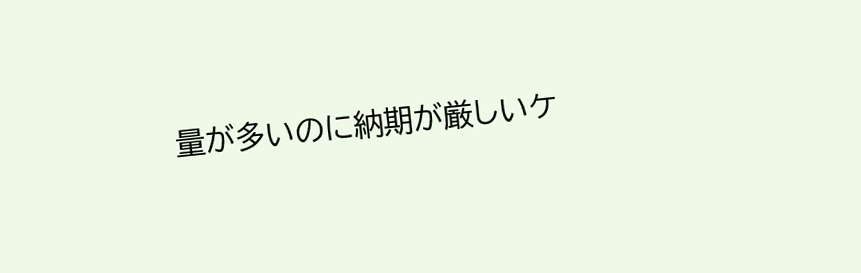量が多いのに納期が厳しいケ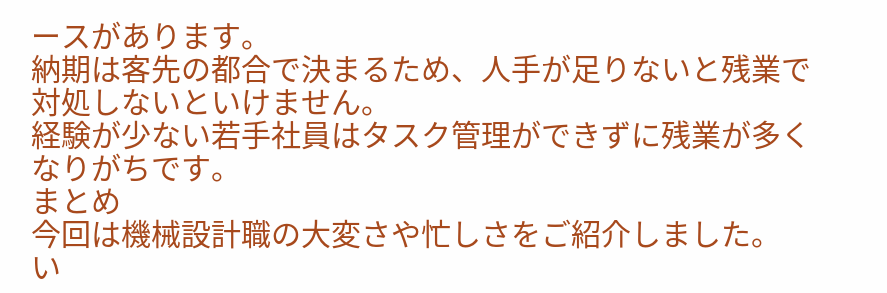ースがあります。
納期は客先の都合で決まるため、人手が足りないと残業で対処しないといけません。
経験が少ない若手社員はタスク管理ができずに残業が多くなりがちです。
まとめ
今回は機械設計職の大変さや忙しさをご紹介しました。
い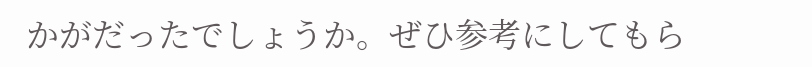かがだったでしょうか。ぜひ参考にしてもら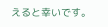えると幸いです。